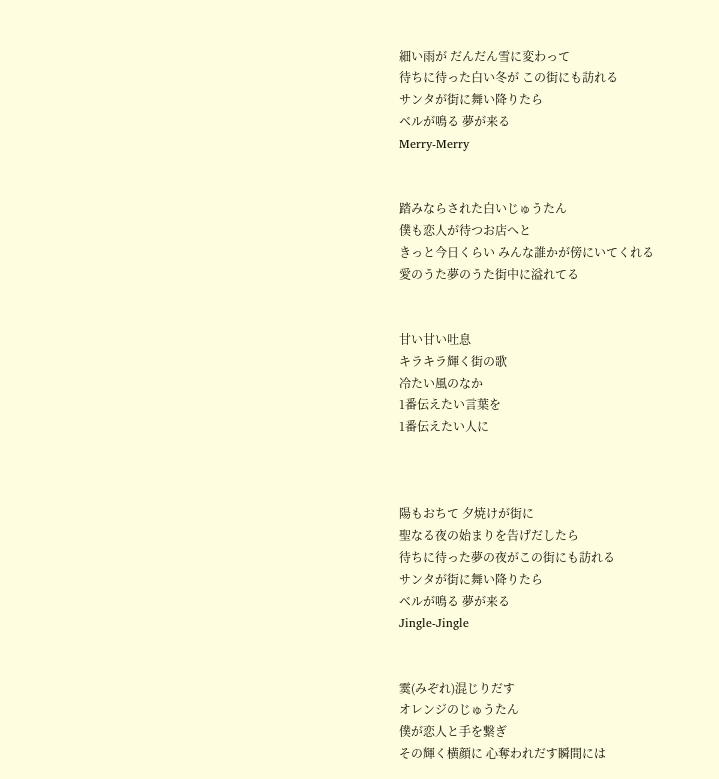細い雨が だんだん雪に変わって
待ちに待った白い冬が この街にも訪れる
サンタが街に舞い降りたら
ベルが鳴る 夢が来る
Merry-Merry


踏みならされた白いじゅうたん
僕も恋人が待つお店へと
きっと今日くらい みんな誰かが傍にいてくれる
愛のうた夢のうた街中に溢れてる


甘い甘い吐息
キラキラ輝く街の歌
冷たい風のなか
1番伝えたい言葉を
1番伝えたい人に



陽もおちて 夕焼けが街に
聖なる夜の始まりを告げだしたら
待ちに待った夢の夜がこの街にも訪れる
サンタが街に舞い降りたら
ベルが鳴る 夢が来る
Jingle-Jingle


霙(みぞれ)混じりだす
オレンジのじゅうたん
僕が恋人と手を繋ぎ
その輝く横顔に 心奪われだす瞬間には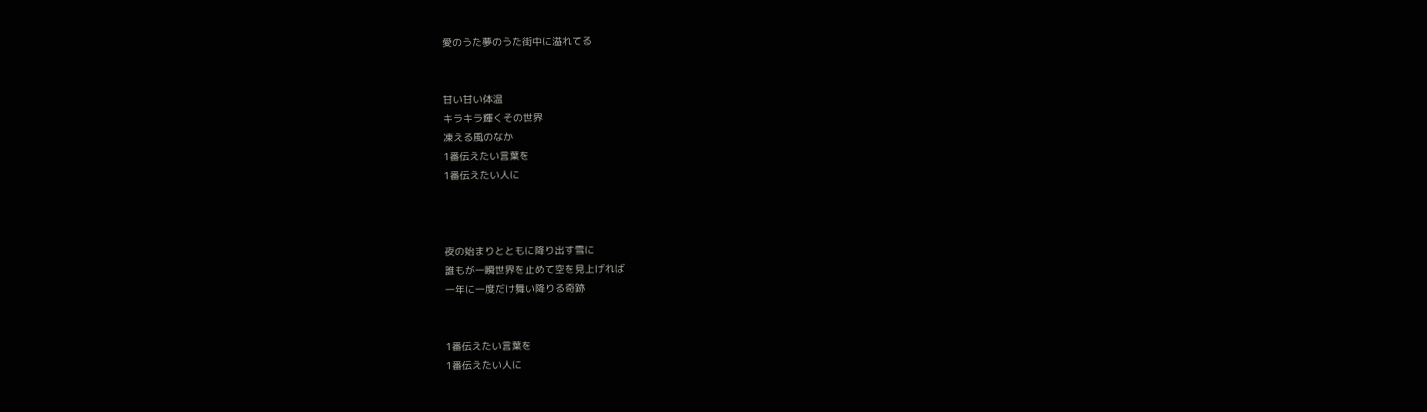愛のうた夢のうた街中に溢れてる


甘い甘い体温
キラキラ輝くその世界
凍える風のなか
1番伝えたい言葉を
1番伝えたい人に



夜の始まりとともに降り出す雪に
誰もが一瞬世界を止めて空を見上げれば
一年に一度だけ舞い降りる奇跡


1番伝えたい言葉を
1番伝えたい人に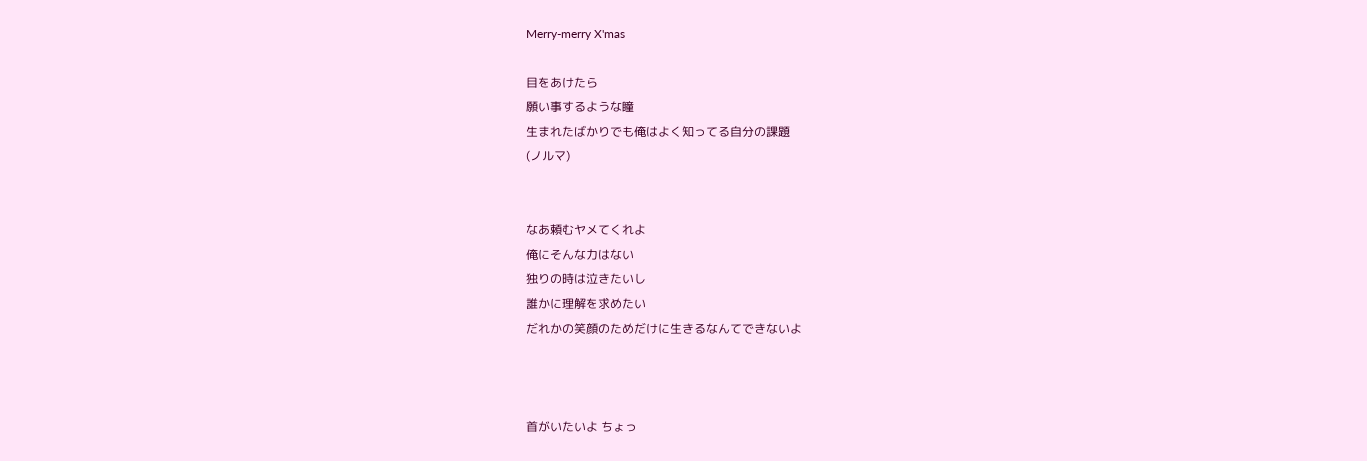Merry-merry X'mas

目をあけたら
願い事するような瞳
生まれたばかりでも俺はよく知ってる自分の課題
(ノルマ)


なあ頼むヤメてくれよ
俺にそんな力はない
独りの時は泣きたいし
誰かに理解を求めたい
だれかの笑顔のためだけに生きるなんてできないよ



首がいたいよ ちょっ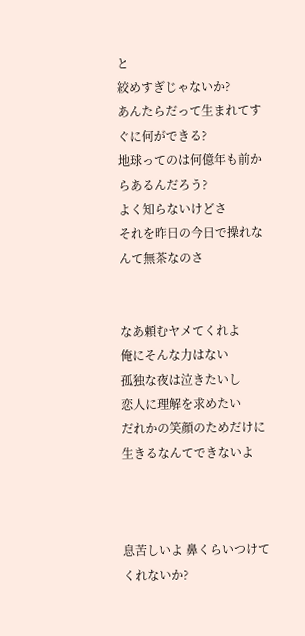と
絞めすぎじゃないか?
あんたらだって生まれてすぐに何ができる?
地球ってのは何億年も前からあるんだろう?
よく知らないけどさ
それを昨日の今日で操れなんて無茶なのさ


なあ頼むヤメてくれよ
俺にそんな力はない
孤独な夜は泣きたいし
恋人に理解を求めたい
だれかの笑顔のためだけに生きるなんてできないよ



息苦しいよ 鼻くらいつけてくれないか?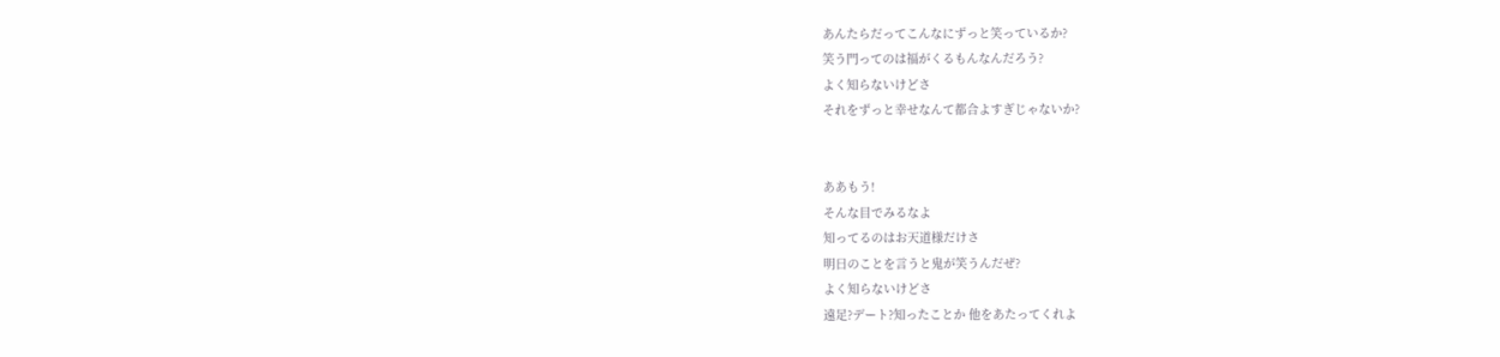あんたらだってこんなにずっと笑っているか?
笑う門ってのは福がくるもんなんだろう?
よく知らないけどさ
それをずっと幸せなんて都合よすぎじゃないか?


ああもう!
そんな目でみるなよ
知ってるのはお天道様だけさ
明日のことを言うと鬼が笑うんだぜ?
よく知らないけどさ
遠足?デート?知ったことか 他をあたってくれよ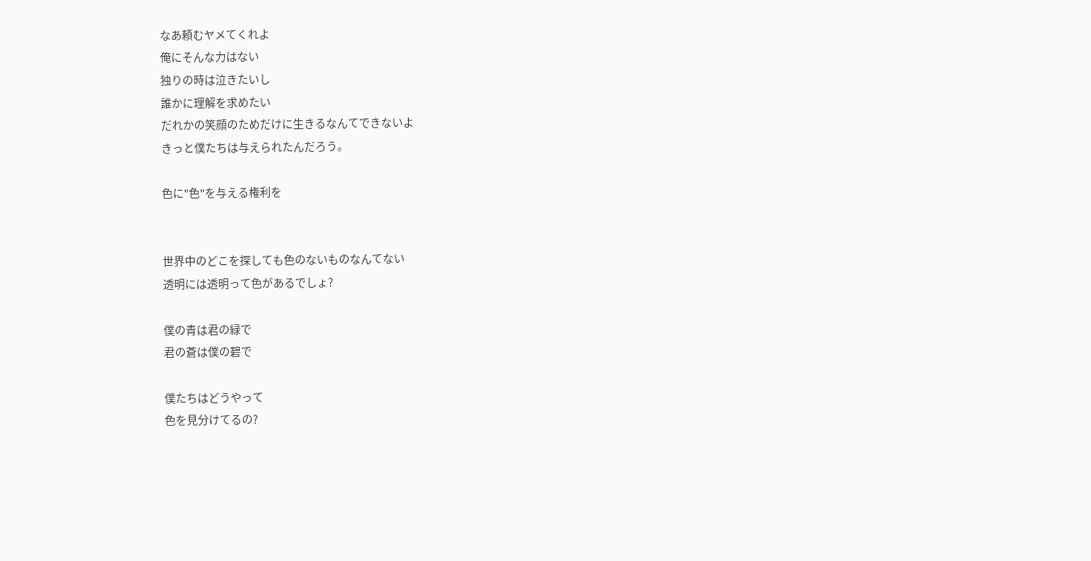なあ頼むヤメてくれよ
俺にそんな力はない
独りの時は泣きたいし
誰かに理解を求めたい
だれかの笑顔のためだけに生きるなんてできないよ
きっと僕たちは与えられたんだろう。

色に"色"を与える権利を


世界中のどこを探しても色のないものなんてない
透明には透明って色があるでしょ?

僕の青は君の緑で
君の蒼は僕の碧で

僕たちはどうやって
色を見分けてるの?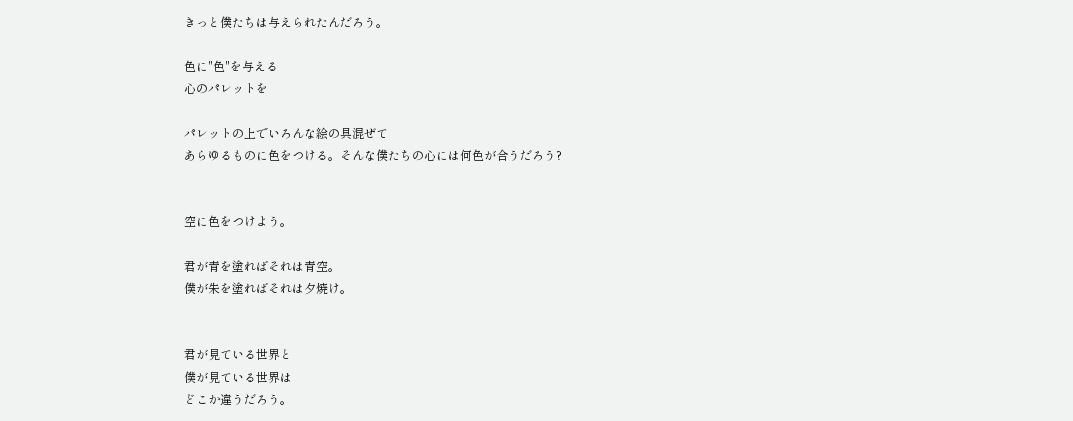きっと僕たちは与えられたんだろう。

色に"色"を与える
心のパレットを

パレットの上でいろんな絵の具混ぜて
あらゆるものに色をつける。そんな僕たちの心には何色が合うだろう?


空に色をつけよう。

君が青を塗ればそれは青空。
僕が朱を塗ればそれは夕焼け。


君が見ている世界と
僕が見ている世界は
どこか違うだろう。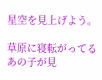星空を見上げよう。

草原に寝転がってるあの子が見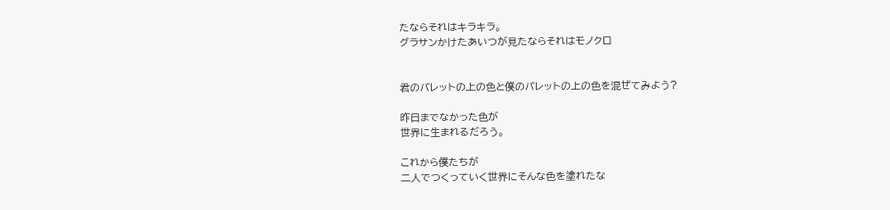たならそれはキラキラ。
グラサンかけたあいつが見たならそれはモノクロ


君のパレットの上の色と僕のパレットの上の色を混ぜてみよう?

昨日までなかった色が
世界に生まれるだろう。

これから僕たちが
二人でつくっていく世界にそんな色を塗れたな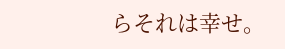らそれは幸せ。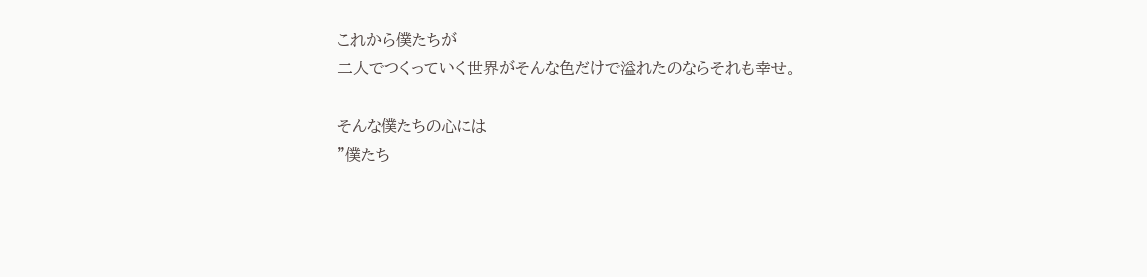これから僕たちが
二人でつくっていく世界がそんな色だけで溢れたのならそれも幸せ。

そんな僕たちの心には
"僕たち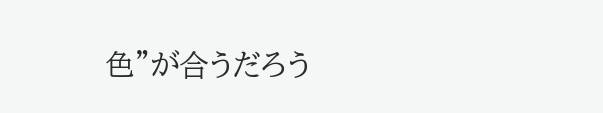色"が合うだろう